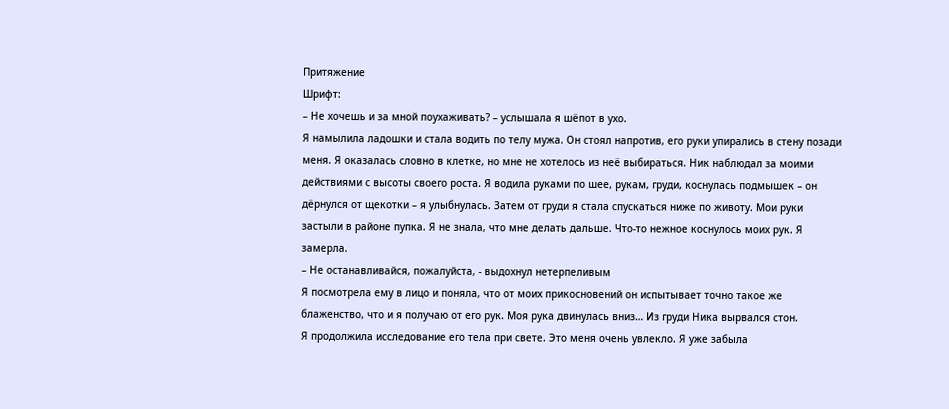Притяжение
Шрифт:
– Не хочешь и за мной поухаживать? – услышала я шёпот в ухо.
Я намылила ладошки и стала водить по телу мужа. Он стоял напротив, его руки упирались в стену позади меня. Я оказалась словно в клетке, но мне не хотелось из неё выбираться. Ник наблюдал за моими действиями с высоты своего роста. Я водила руками по шее, рукам, груди, коснулась подмышек – он дёрнулся от щекотки – я улыбнулась. Затем от груди я стала спускаться ниже по животу. Мои руки застыли в районе пупка. Я не знала, что мне делать дальше. Что-то нежное коснулось моих рук. Я замерла.
– Не останавливайся, пожалуйста, - выдохнул нетерпеливым
Я посмотрела ему в лицо и поняла, что от моих прикосновений он испытывает точно такое же блаженство, что и я получаю от его рук. Моя рука двинулась вниз… Из груди Ника вырвался стон.
Я продолжила исследование его тела при свете. Это меня очень увлекло. Я уже забыла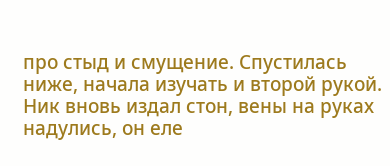про стыд и смущение. Спустилась ниже, начала изучать и второй рукой. Ник вновь издал стон, вены на руках надулись, он еле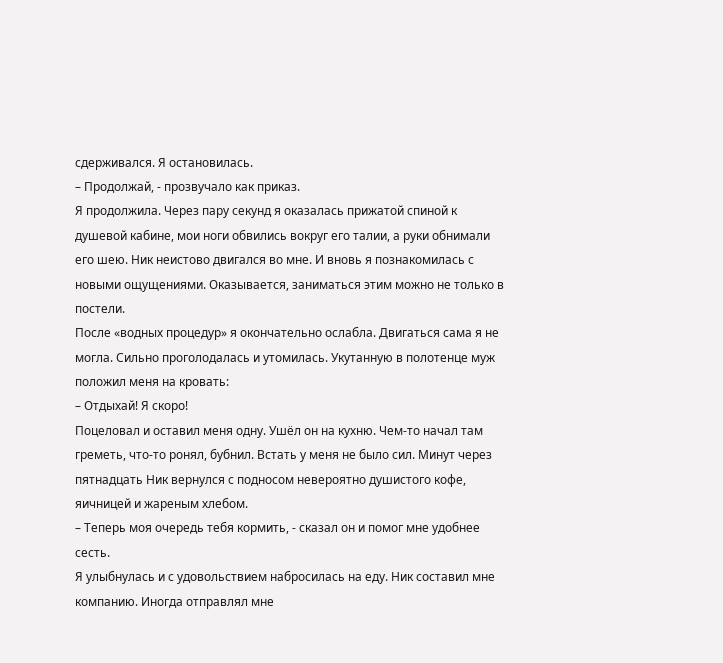сдерживался. Я остановилась.
– Продолжай, - прозвучало как приказ.
Я продолжила. Через пару секунд я оказалась прижатой спиной к душевой кабине, мои ноги обвились вокруг его талии, а руки обнимали его шею. Ник неистово двигался во мне. И вновь я познакомилась с новыми ощущениями. Оказывается, заниматься этим можно не только в постели.
После «водных процедур» я окончательно ослабла. Двигаться сама я не могла. Сильно проголодалась и утомилась. Укутанную в полотенце муж положил меня на кровать:
– Отдыхай! Я скоро!
Поцеловал и оставил меня одну. Ушёл он на кухню. Чем-то начал там греметь, что-то ронял, бубнил. Встать у меня не было сил. Минут через пятнадцать Ник вернулся с подносом невероятно душистого кофе, яичницей и жареным хлебом.
– Теперь моя очередь тебя кормить, - сказал он и помог мне удобнее сесть.
Я улыбнулась и с удовольствием набросилась на еду. Ник составил мне компанию. Иногда отправлял мне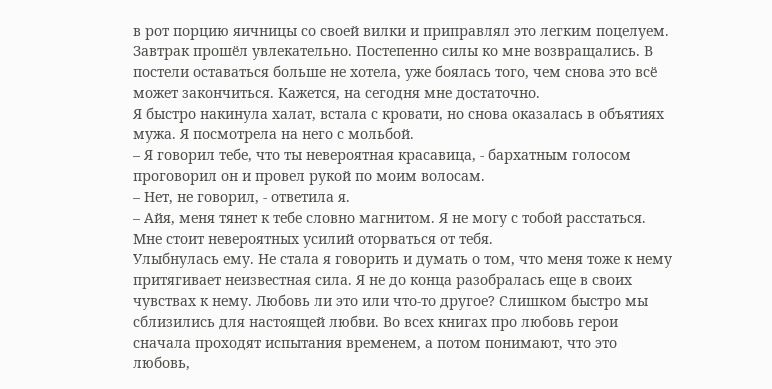в рот порцию яичницы со своей вилки и приправлял это легким поцелуем. Завтрак прошёл увлекательно. Постепенно силы ко мне возвращались. В постели оставаться больше не хотела, уже боялась того, чем снова это всё может закончиться. Кажется, на сегодня мне достаточно.
Я быстро накинула халат, встала с кровати, но снова оказалась в объятиях мужа. Я посмотрела на него с мольбой.
– Я говорил тебе, что ты невероятная красавица, - бархатным голосом проговорил он и провел рукой по моим волосам.
– Нет, не говорил, - ответила я.
– Айя, меня тянет к тебе словно магнитом. Я не могу с тобой расстаться. Мне стоит невероятных усилий оторваться от тебя.
Улыбнулась ему. Не стала я говорить и думать о том, что меня тоже к нему притягивает неизвестная сила. Я не до конца разобралась еще в своих чувствах к нему. Любовь ли это или что-то другое? Слишком быстро мы сблизились для настоящей любви. Во всех книгах про любовь герои сначала проходят испытания временем, а потом понимают, что это любовь,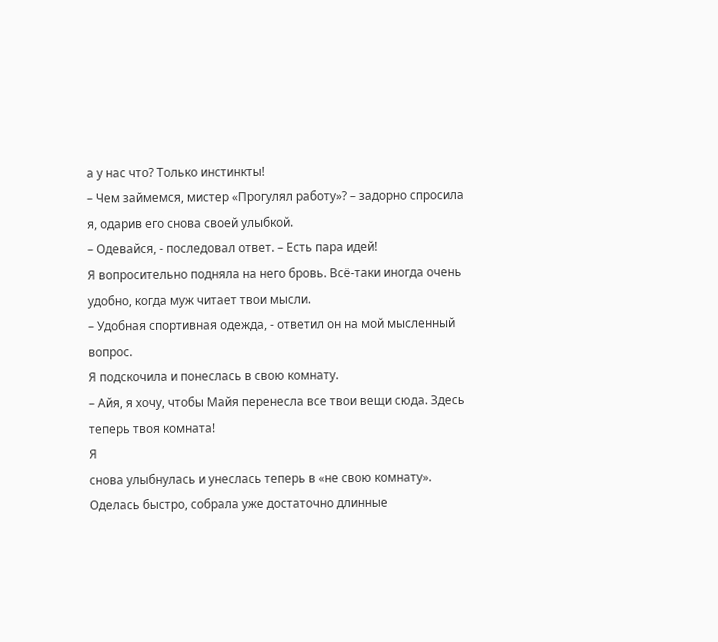а у нас что? Только инстинкты!
– Чем займемся, мистер «Прогулял работу»? – задорно спросила я, одарив его снова своей улыбкой.
– Одевайся, - последовал ответ. – Есть пара идей!
Я вопросительно подняла на него бровь. Всё-таки иногда очень удобно, когда муж читает твои мысли.
– Удобная спортивная одежда, - ответил он на мой мысленный вопрос.
Я подскочила и понеслась в свою комнату.
– Айя, я хочу, чтобы Майя перенесла все твои вещи сюда. Здесь теперь твоя комната!
Я
снова улыбнулась и унеслась теперь в «не свою комнату». Оделась быстро, собрала уже достаточно длинные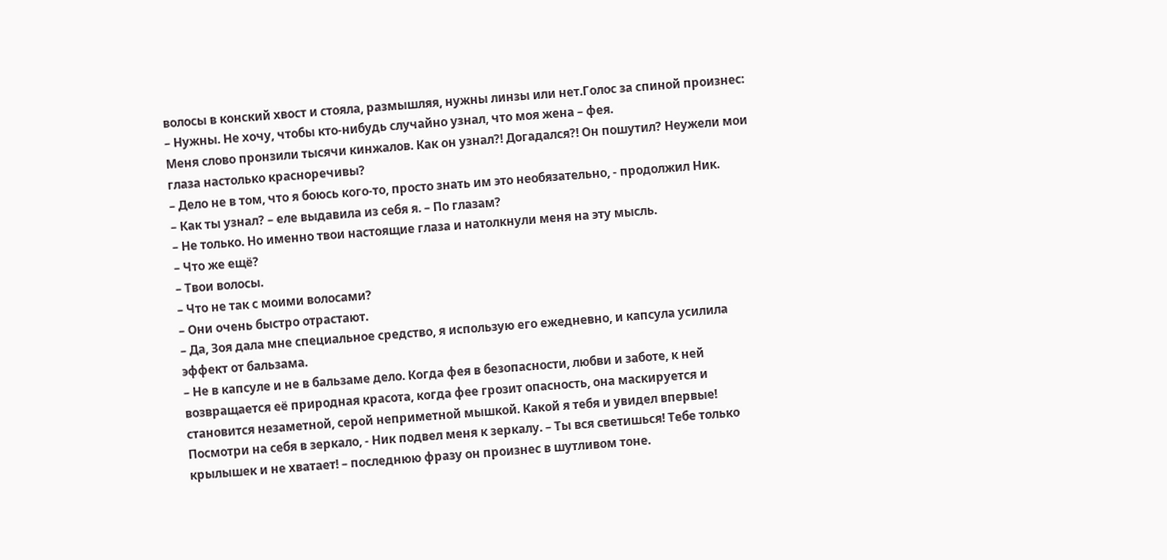волосы в конский хвост и стояла, размышляя, нужны линзы или нет.Голос за спиной произнес:
– Нужны. Не хочу, чтобы кто-нибудь случайно узнал, что моя жена – фея.
Меня слово пронзили тысячи кинжалов. Как он узнал?! Догадался?! Он пошутил? Неужели мои глаза настолько красноречивы?
– Дело не в том, что я боюсь кого-то, просто знать им это необязательно, - продолжил Ник.
– Как ты узнал? – еле выдавила из себя я. – По глазам?
– Не только. Но именно твои настоящие глаза и натолкнули меня на эту мысль.
– Что же ещё?
– Твои волосы.
– Что не так с моими волосами?
– Они очень быстро отрастают.
– Да, Зоя дала мне специальное средство, я использую его ежедневно, и капсула усилила эффект от бальзама.
– Не в капсуле и не в бальзаме дело. Когда фея в безопасности, любви и заботе, к ней возвращается её природная красота, когда фее грозит опасность, она маскируется и становится незаметной, серой неприметной мышкой. Какой я тебя и увидел впервые! Посмотри на себя в зеркало, - Ник подвел меня к зеркалу. – Ты вся светишься! Тебе только крылышек и не хватает! – последнюю фразу он произнес в шутливом тоне.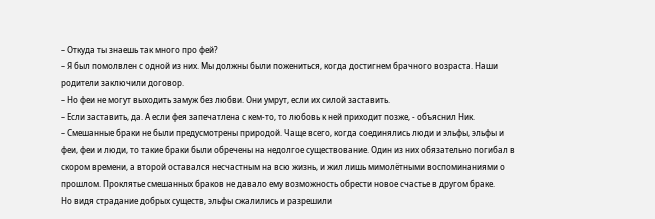– Откуда ты знаешь так много про фей?
– Я был помолвлен с одной из них. Мы должны были пожениться, когда достигнем брачного возраста. Наши родители заключили договор.
– Но феи не могут выходить замуж без любви. Они умрут, если их силой заставить.
– Если заставить, да. А если фея запечатлена с кем-то, то любовь к ней приходит позже, - объяснил Ник.
– Смешанные браки не были предусмотрены природой. Чаще всего, когда соединялись люди и эльфы, эльфы и феи, феи и люди, то такие браки были обречены на недолгое существование. Один из них обязательно погибал в скором времени, а второй оставался несчастным на всю жизнь, и жил лишь мимолётными воспоминаниями о прошлом. Проклятье смешанных браков не давало ему возможность обрести новое счастье в другом браке.
Но видя страдание добрых существ, эльфы сжалились и разрешили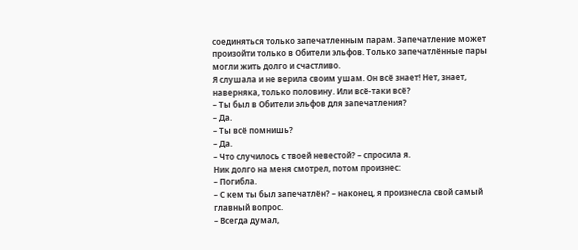соединяться только запечатленным парам. Запечатление может произойти только в Обители эльфов. Только запечатлённые пары могли жить долго и счастливо.
Я слушала и не верила своим ушам. Он всё знает! Нет, знает, наверняка, только половину. Или всё-таки всё?
– Ты был в Обители эльфов для запечатления?
– Да.
– Ты всё помнишь?
– Да.
– Что случилось с твоей невестой? – спросила я.
Ник долго на меня смотрел, потом произнес:
– Погибла.
– С кем ты был запечатлён? – наконец, я произнесла свой самый главный вопрос.
– Всегда думал,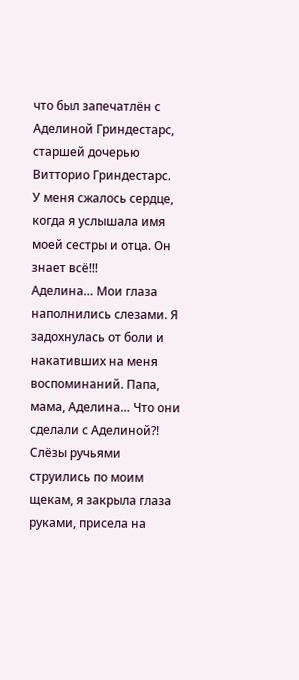что был запечатлён с Аделиной Гриндестарс, старшей дочерью Витторио Гриндестарс.
У меня сжалось сердце, когда я услышала имя моей сестры и отца. Он знает всё!!!
Аделина… Мои глаза наполнились слезами. Я задохнулась от боли и накативших на меня воспоминаний. Папа, мама, Аделина… Что они сделали с Аделиной?!
Слёзы ручьями струились по моим щекам, я закрыла глаза руками, присела на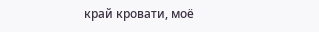край кровати, моё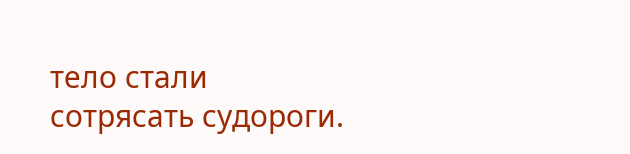тело стали сотрясать судороги.